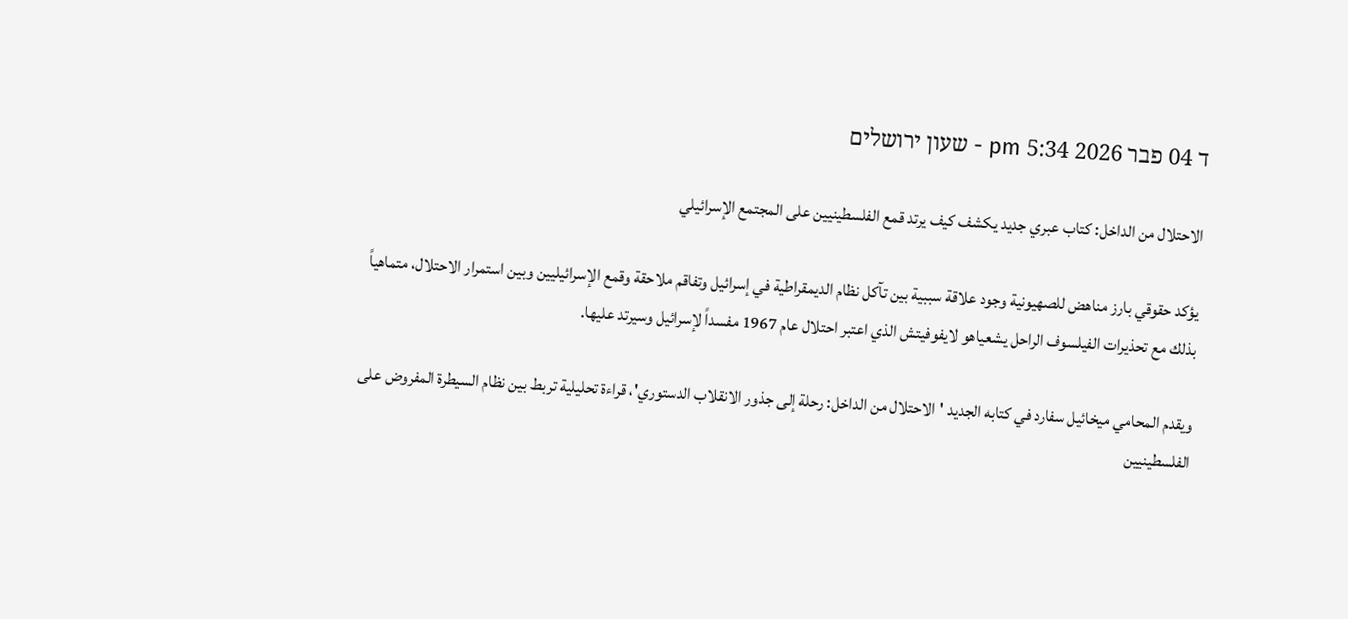ד 04 פבר 2026 5:34 pm - שעון ירושלים

الاحتلال من الداخل: كتاب عبري جديد يكشف كيف يرتد قمع الفلسطينيين على المجتمع الإسرائيلي

يؤكد حقوقي بارز مناهض للصهيونية وجود علاقة سببية بين تآكل نظام الديمقراطية في إسرائيل وتفاقم ملاحقة وقمع الإسرائيليين وبين استمرار الاحتلال، متماهياً بذلك مع تحذيرات الفيلسوف الراحل يشعياهو لايفوفيتش الذي اعتبر احتلال عام 1967 مفسداً لإسرائيل وسيرتد عليها.

ويقدم المحامي ميخائيل سفارد في كتابه الجديد 'الاحتلال من الداخل: رحلة إلى جذور الانقلاب الدستوري'، قراءة تحليلية تربط بين نظام السيطرة المفروض على الفلسطينيين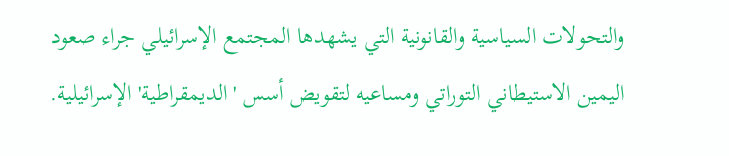والتحولات السياسية والقانونية التي يشهدها المجتمع الإسرائيلي جراء صعود اليمين الاستيطاني التوراتي ومساعيه لتقويض أسس 'الديمقراطية' الإسرائيلية.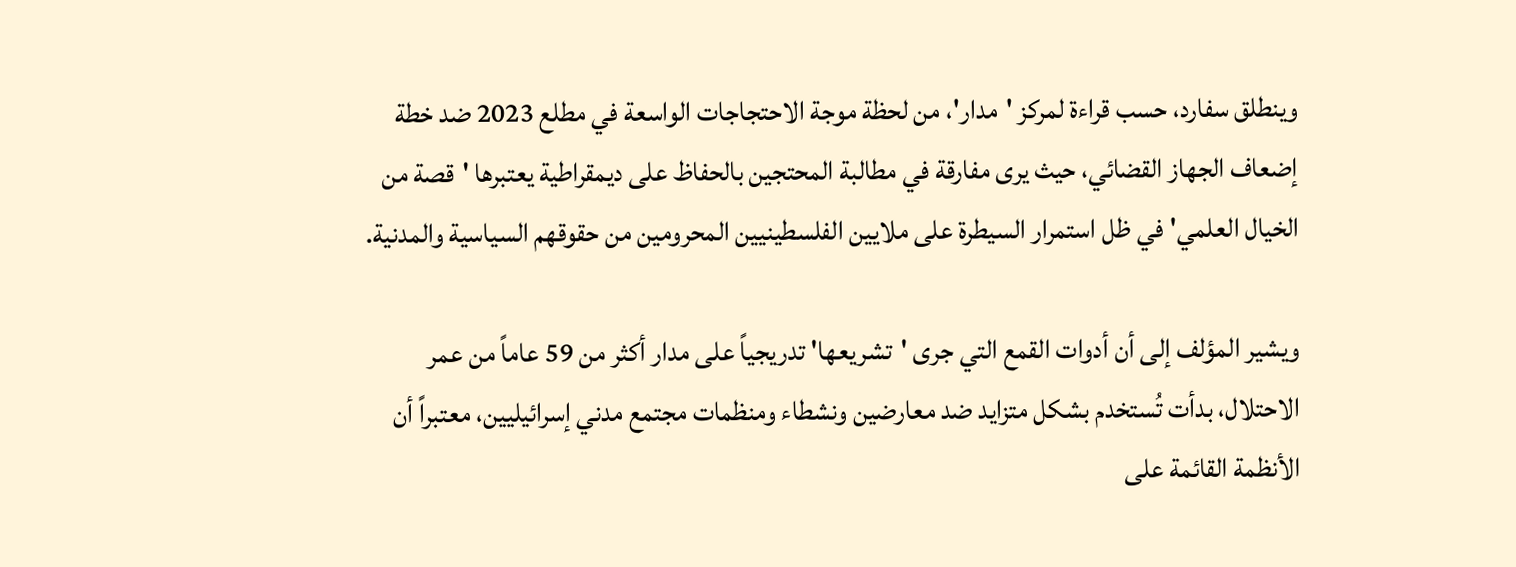وينطلق سفارد، حسب قراءة لمركز 'مدار'، من لحظة موجة الاحتجاجات الواسعة في مطلع 2023 ضد خطة إضعاف الجهاز القضائي، حيث يرى مفارقة في مطالبة المحتجين بالحفاظ على ديمقراطية يعتبرها 'قصة من الخيال العلمي' في ظل استمرار السيطرة على ملايين الفلسطينيين المحرومين من حقوقهم السياسية والمدنية.

ويشير المؤلف إلى أن أدوات القمع التي جرى 'تشريعها' تدريجياً على مدار أكثر من 59 عاماً من عمر الاحتلال، بدأت تُستخدم بشكل متزايد ضد معارضين ونشطاء ومنظمات مجتمع مدني إسرائيليين، معتبراً أن الأنظمة القائمة على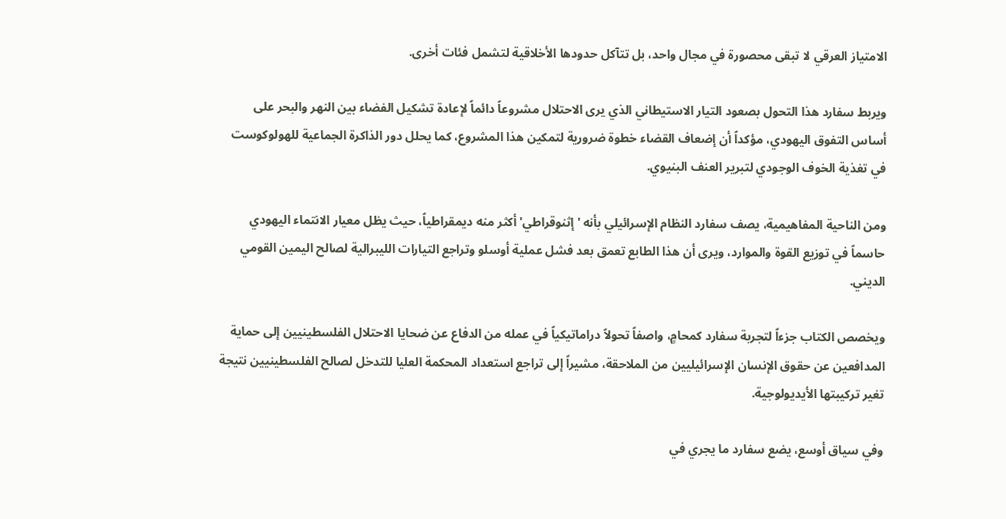الامتياز العرقي لا تبقى محصورة في مجال واحد، بل تتآكل حدودها الأخلاقية لتشمل فئات أخرى.

ويربط سفارد هذا التحول بصعود التيار الاستيطاني الذي يرى الاحتلال مشروعاً دائماً لإعادة تشكيل الفضاء بين النهر والبحر على أساس التفوق اليهودي، مؤكداً أن إضعاف القضاء خطوة ضرورية لتمكين هذا المشروع، كما يحلل دور الذاكرة الجماعية للهولوكوست في تغذية الخوف الوجودي لتبرير العنف البنيوي.

ومن الناحية المفاهيمية، يصف سفارد النظام الإسرائيلي بأنه 'إثنوقراطي' أكثر منه ديمقراطياً، حيث يظل معيار الانتماء اليهودي حاسماً في توزيع القوة والموارد، ويرى أن هذا الطابع تعمق بعد فشل عملية أوسلو وتراجع التيارات الليبرالية لصالح اليمين القومي الديني.

ويخصص الكتاب جزءاً لتجربة سفارد كمحامٍ، واصفاً تحولاً دراماتيكياً في عمله من الدفاع عن ضحايا الاحتلال الفلسطينيين إلى حماية المدافعين عن حقوق الإنسان الإسرائيليين من الملاحقة، مشيراً إلى تراجع استعداد المحكمة العليا للتدخل لصالح الفلسطينيين نتيجة تغير تركيبتها الأيديولوجية.

وفي سياق أوسع، يضع سفارد ما يجري في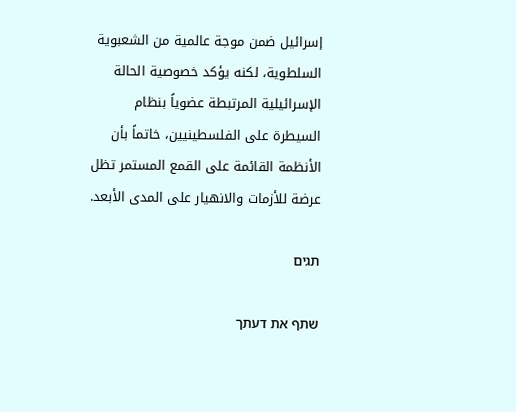إسرائيل ضمن موجة عالمية من الشعبوية السلطوية، لكنه يؤكد خصوصية الحالة الإسرائيلية المرتبطة عضوياً بنظام السيطرة على الفلسطينيين، خاتماً بأن الأنظمة القائمة على القمع المستمر تظل عرضة للأزمات والانهيار على المدى الأبعد.

תגים

שתף את דעתך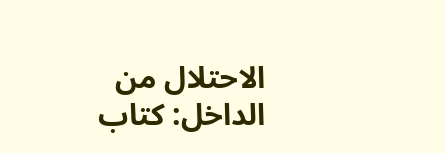الاحتلال من الداخل: كتاب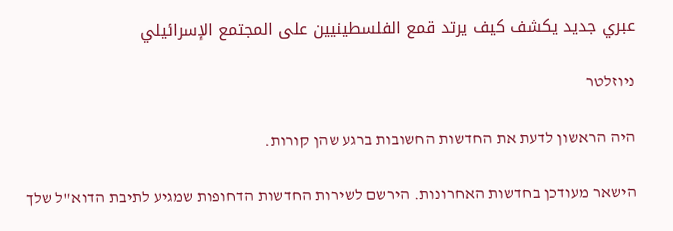عبري جديد يكشف كيف يرتد قمع الفلسطينيين على المجتمع الإسرائيلي

ניוזלטר

היה הראשון לדעת את החדשות החשובות ברגע שהן קורות.

הישאר מעודכן בחדשות האחרונות. הירשם לשירות החדשות הדחופות שמגיע לתיבת הדוא"ל שלך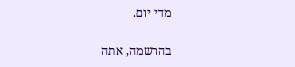מדי יום.

בהרשמה, אתה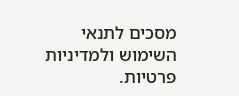מסכים לתנאי השימוש ולמדיניות פרטיות.